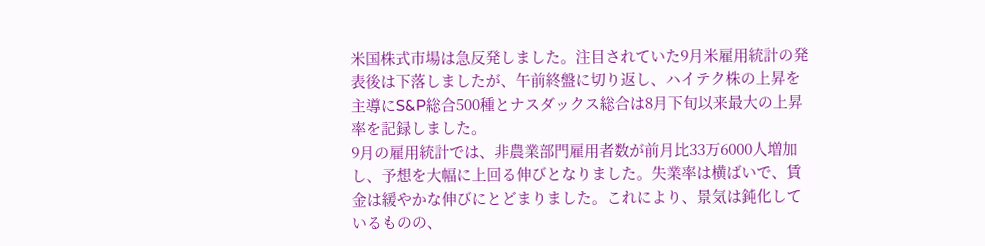米国株式市場は急反発しました。注目されていた9月米雇用統計の発表後は下落しましたが、午前終盤に切り返し、ハイテク株の上昇を主導にS&P総合500種とナスダックス総合は8月下旬以来最大の上昇率を記録しました。
9月の雇用統計では、非農業部門雇用者数が前月比33万6000人増加し、予想を大幅に上回る伸びとなりました。失業率は横ばいで、賃金は緩やかな伸びにとどまりました。これにより、景気は鈍化しているものの、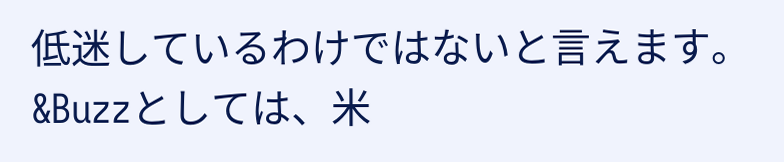低迷しているわけではないと言えます。
&Buzzとしては、米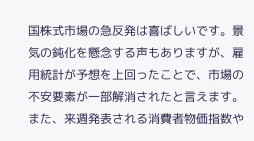国株式市場の急反発は喜ばしいです。景気の鈍化を懸念する声もありますが、雇用統計が予想を上回ったことで、市場の不安要素が一部解消されたと言えます。また、来週発表される消費者物価指数や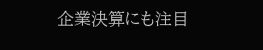企業決算にも注目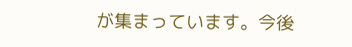が集まっています。今後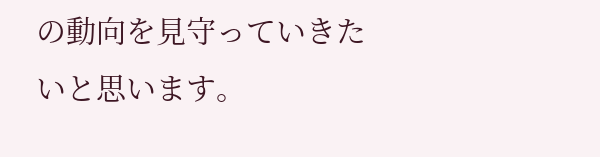の動向を見守っていきたいと思います。